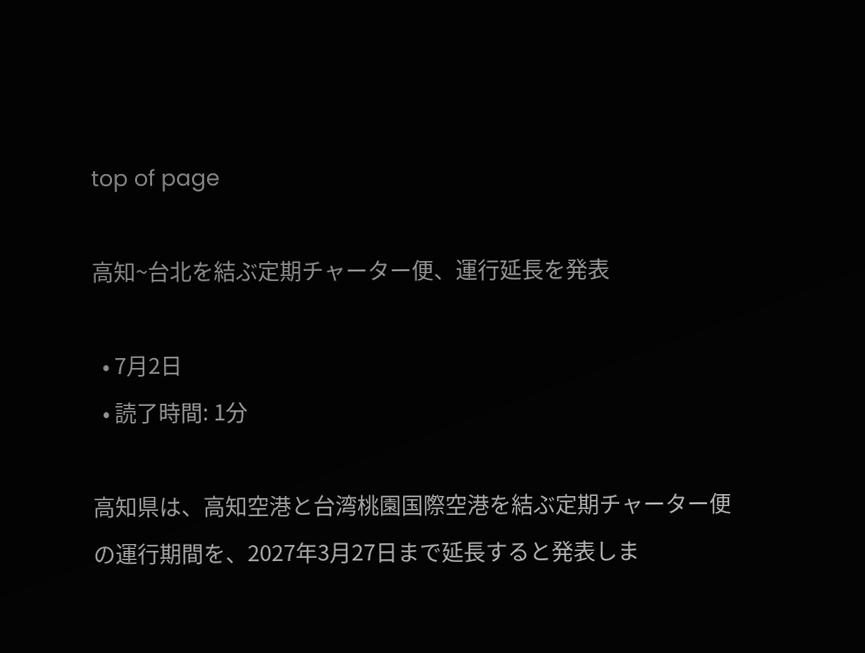top of page

高知~台北を結ぶ定期チャーター便、運行延長を発表

  • 7月2日
  • 読了時間: 1分

高知県は、高知空港と台湾桃園国際空港を結ぶ定期チャーター便の運行期間を、2027年3月27日まで延長すると発表しま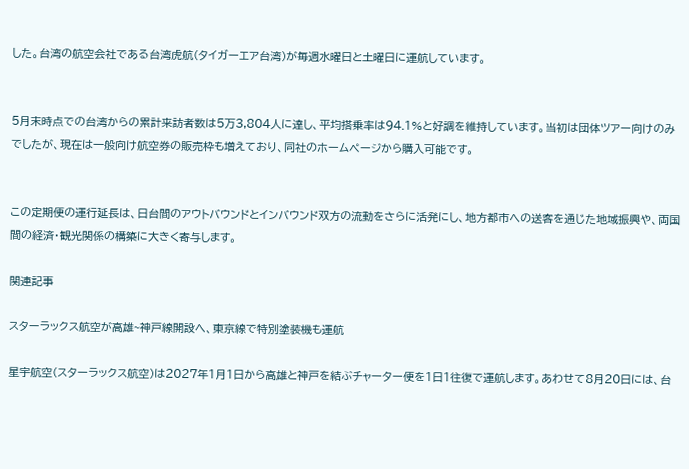した。台湾の航空会社である台湾虎航(タイガーエア台湾)が毎週水曜日と土曜日に運航しています。


5月末時点での台湾からの累計来訪者数は5万3,804人に達し、平均搭乗率は94.1%と好調を維持しています。当初は団体ツアー向けのみでしたが、現在は一般向け航空券の販売枠も増えており、同社のホームページから購入可能です。


この定期便の運行延長は、日台間のアウトバウンドとインバウンド双方の流動をさらに活発にし、地方都市への送客を通じた地域振興や、両国間の経済・観光関係の構築に大きく寄与します。

関連記事

スターラックス航空が高雄~神戸線開設へ、東京線で特別塗装機も運航

星宇航空(スターラックス航空)は2027年1月1日から高雄と神戸を結ぶチャーター便を1日1往復で運航します。あわせて8月20日には、台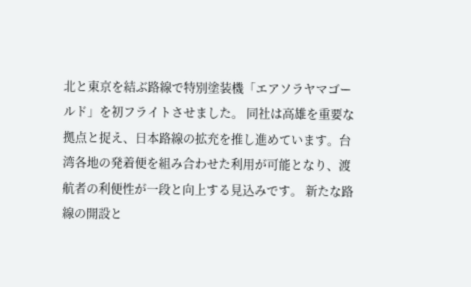北と東京を結ぶ路線で特別塗装機「エアソラヤマゴールド」を初フライトさせました。 同社は高雄を重要な拠点と捉え、日本路線の拡充を推し進めています。台湾各地の発着便を組み合わせた利用が可能となり、渡航者の利便性が一段と向上する見込みです。 新たな路線の開設と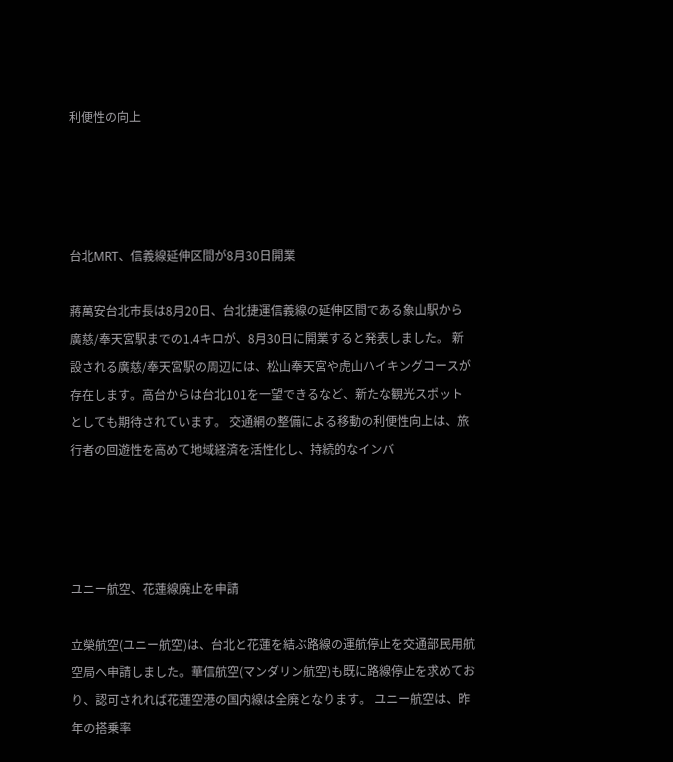利便性の向上




台北MRT、信義線延伸区間が8月30日開業

蔣萬安台北市長は8月20日、台北捷運信義線の延伸区間である象山駅から廣慈/奉天宮駅までの1.4キロが、8月30日に開業すると発表しました。 新設される廣慈/奉天宮駅の周辺には、松山奉天宮や虎山ハイキングコースが存在します。高台からは台北101を一望できるなど、新たな観光スポットとしても期待されています。 交通網の整備による移動の利便性向上は、旅行者の回遊性を高めて地域経済を活性化し、持続的なインバ




ユニー航空、花蓮線廃止を申請

立榮航空(ユニー航空)は、台北と花蓮を結ぶ路線の運航停止を交通部民用航空局へ申請しました。華信航空(マンダリン航空)も既に路線停止を求めており、認可されれば花蓮空港の国内線は全廃となります。 ユニー航空は、昨年の搭乗率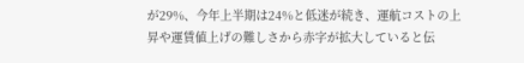が29%、今年上半期は24%と低迷が続き、運航コストの上昇や運賃値上げの難しさから赤字が拡大していると伝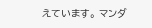えています。 マンダ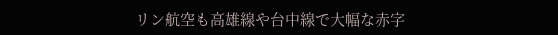リン航空も高雄線や台中線で大幅な赤字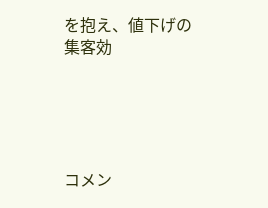を抱え、値下げの集客効





コメン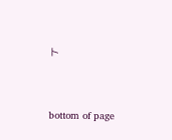ト


bottom of page